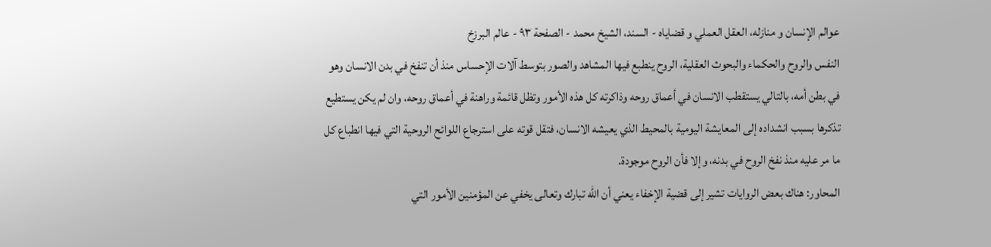عوالم الإنسان و منازله، العقل العملي و قضاياه - السند، الشيخ محمد - الصفحة ٩٣ - عالم البرزخ
النفس والروح والحكماء والبحوث العقلية، الروح ينطبع فيها المشاهد والصور بتوسط آلات الإحساس منذ أن تنفخ في بدن الانسان وهو في بطن أمه، بالتالي يستقطب الانسان في أعماق روحه وذاكرته كل هذه الأمور وتظل قائمة وراهنة في أعماق روحه، وان لم يكن يستطيع تذكرها بسبب انشداده إلى المعايشة اليومية بالمحيط الذي يعيشه الانسان، فتقل قوته على استرجاع اللوائح الروحية التي فيها انطباع كل ما مر عليه منذ نفخ الروح في بدنه، وإلا فأن الروح موجودة.
المحاور: هناك بعض الروايات تشير إلى قضية الإخفاء يعني أن الله تبارك وتعالى يخفي عن المؤمنين الأمور التي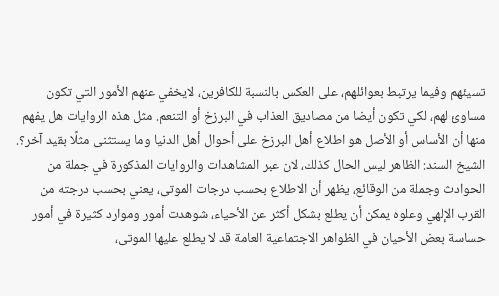تسيئهم وفيما يرتبط بعوائلهم، على العكس بالنسبة للكافرين، لايخفي عنهم الأمور التي تكون مساوئ لهم، لكي تكون أيضا من مصاديق العذاب في البرزخ أو التنعم. مثل هذه الروايات هل يفهم منها أن الأساس أو الأصل هو اطلاع أهل البرزخ على أحوال أهل الدنيا وما يستثنى مثلًا بقيد آخر؟.
الشيخ السند: الظاهر ليس الحال كذلك، لان عبر المشاهدات والروايات المذكورة في جملة من الحوادث وجملة من الوقائع، يظهر أن الاطلاع بحسب درجات الموتى، يعني بحسب درجته من القرب الإلهي وعلوه يمكن أن يطلع بشكل أكثر عن الأحياء، شوهدت أمور وموارد كثيرة في أمور حساسة بعض الأحيان في الظواهر الاجتماعية العامة قد لا يطلع عليها الموتى،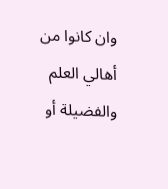وان كانوا من أهالي العلم والفضيلة أو